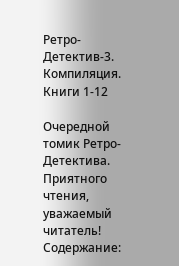Ретро-Детектив-3. Компиляция. Книги 1-12

Очередной томик Ретро-Детектива. Приятного чтения, уважаемый читатель! Содержание: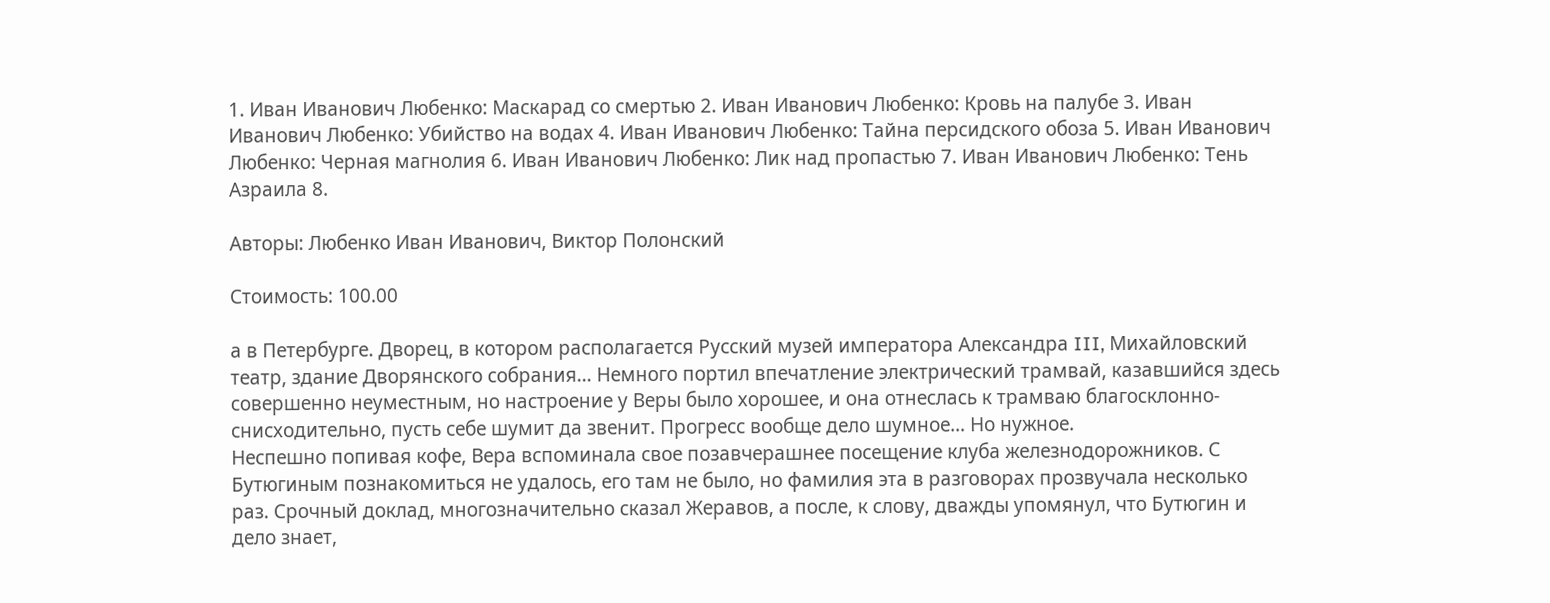1. Иван Иванович Любенко: Маскарад со смертью 2. Иван Иванович Любенко: Кровь на палубе 3. Иван Иванович Любенко: Убийство на водах 4. Иван Иванович Любенко: Тайна персидского обоза 5. Иван Иванович Любенко: Черная магнолия 6. Иван Иванович Любенко: Лик над пропастью 7. Иван Иванович Любенко: Тень Азраила 8.

Авторы: Любенко Иван Иванович, Виктор Полонский

Стоимость: 100.00

а в Петербурге. Дворец, в котором располагается Русский музей императора Александра III, Михайловский театр, здание Дворянского собрания… Немного портил впечатление электрический трамвай, казавшийся здесь совершенно неуместным, но настроение у Веры было хорошее, и она отнеслась к трамваю благосклонно-снисходительно, пусть себе шумит да звенит. Прогресс вообще дело шумное… Но нужное.
Неспешно попивая кофе, Вера вспоминала свое позавчерашнее посещение клуба железнодорожников. С Бутюгиным познакомиться не удалось, его там не было, но фамилия эта в разговорах прозвучала несколько раз. Срочный доклад, многозначительно сказал Жеравов, а после, к слову, дважды упомянул, что Бутюгин и дело знает,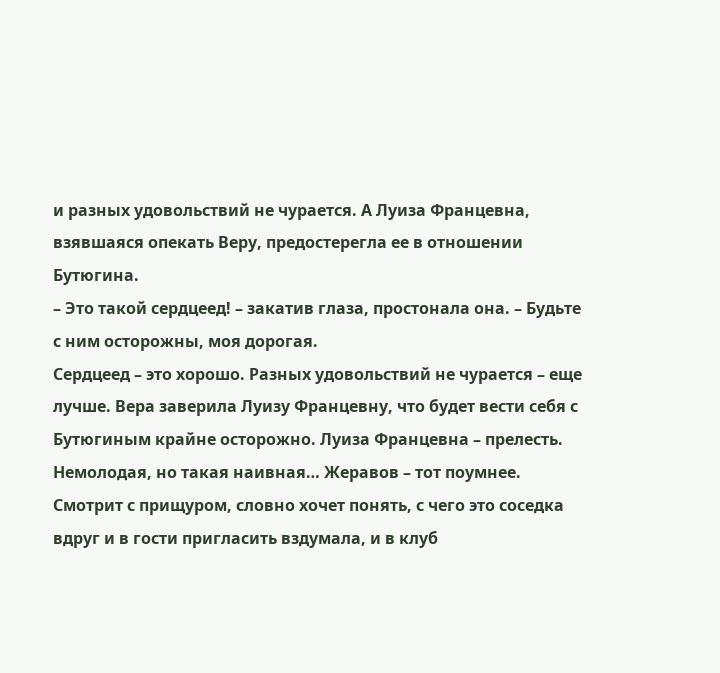и разных удовольствий не чурается. А Луиза Францевна, взявшаяся опекать Веру, предостерегла ее в отношении Бутюгина.
– Это такой сердцеед! – закатив глаза, простонала она. – Будьте с ним осторожны, моя дорогая.
Сердцеед – это хорошо. Разных удовольствий не чурается – еще лучше. Вера заверила Луизу Францевну, что будет вести себя с Бутюгиным крайне осторожно. Луиза Францевна – прелесть. Немолодая, но такая наивная… Жеравов – тот поумнее. Смотрит с прищуром, словно хочет понять, с чего это соседка вдруг и в гости пригласить вздумала, и в клуб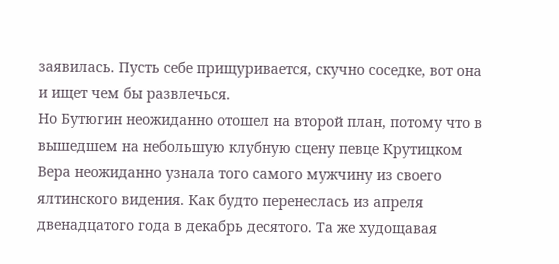заявилась. Пусть себе прищуривается, скучно соседке, вот она и ищет чем бы развлечься.
Но Бутюгин неожиданно отошел на второй план, потому что в вышедшем на небольшую клубную сцену певце Крутицком Вера неожиданно узнала того самого мужчину из своего ялтинского видения. Как будто перенеслась из апреля двенадцатого года в декабрь десятого. Та же худощавая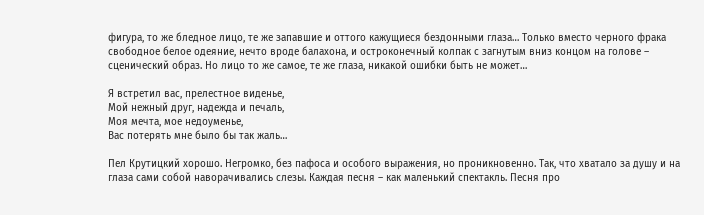фигура, то же бледное лицо, те же запавшие и оттого кажущиеся бездонными глаза… Только вместо черного фрака свободное белое одеяние, нечто вроде балахона, и остроконечный колпак с загнутым вниз концом на голове – сценический образ. Но лицо то же самое, те же глаза, никакой ошибки быть не может…

Я встретил вас, прелестное виденье,
Мой нежный друг, надежда и печаль,
Моя мечта, мое недоуменье,
Вас потерять мне было бы так жаль…

Пел Крутицкий хорошо. Негромко, без пафоса и особого выражения, но проникновенно. Так, что хватало за душу и на глаза сами собой наворачивались слезы. Каждая песня – как маленький спектакль. Песня про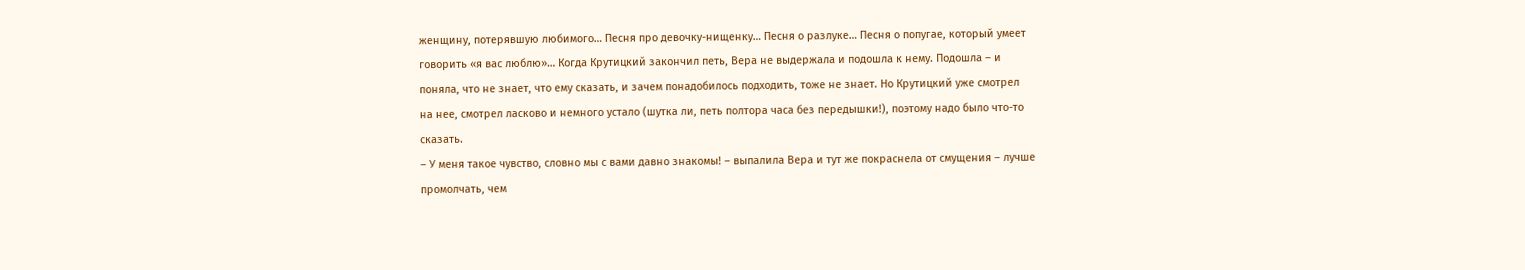женщину, потерявшую любимого… Песня про девочку-нищенку… Песня о разлуке… Песня о попугае, который умеет говорить «я вас люблю»… Когда Крутицкий закончил петь, Вера не выдержала и подошла к нему. Подошла – и поняла, что не знает, что ему сказать, и зачем понадобилось подходить, тоже не знает. Но Крутицкий уже смотрел на нее, смотрел ласково и немного устало (шутка ли, петь полтора часа без передышки!), поэтому надо было что-то сказать.
– У меня такое чувство, словно мы с вами давно знакомы! – выпалила Вера и тут же покраснела от смущения – лучше промолчать, чем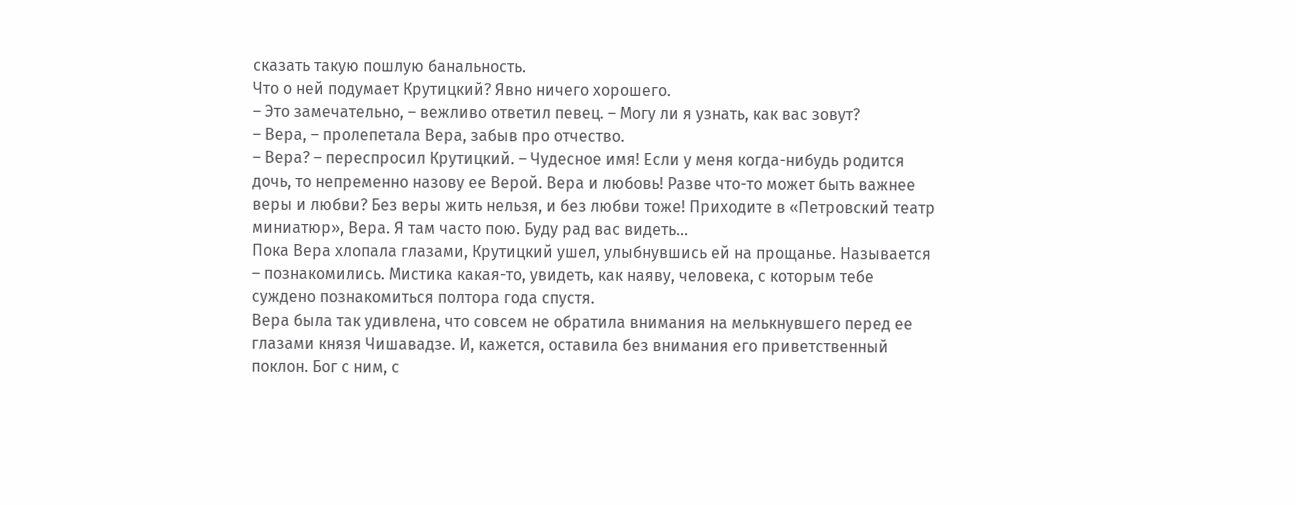сказать такую пошлую банальность.
Что о ней подумает Крутицкий? Явно ничего хорошего.
– Это замечательно, – вежливо ответил певец. – Могу ли я узнать, как вас зовут?
– Вера, – пролепетала Вера, забыв про отчество.
– Вера? – переспросил Крутицкий. – Чудесное имя! Если у меня когда-нибудь родится дочь, то непременно назову ее Верой. Вера и любовь! Разве что-то может быть важнее веры и любви? Без веры жить нельзя, и без любви тоже! Приходите в «Петровский театр миниатюр», Вера. Я там часто пою. Буду рад вас видеть…
Пока Вера хлопала глазами, Крутицкий ушел, улыбнувшись ей на прощанье. Называется – познакомились. Мистика какая-то, увидеть, как наяву, человека, с которым тебе суждено познакомиться полтора года спустя.
Вера была так удивлена, что совсем не обратила внимания на мелькнувшего перед ее глазами князя Чишавадзе. И, кажется, оставила без внимания его приветственный поклон. Бог с ним, с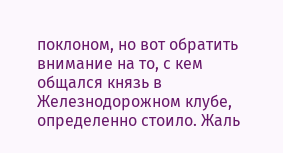поклоном, но вот обратить внимание на то, с кем общался князь в Железнодорожном клубе, определенно стоило. Жаль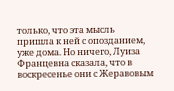только, что эта мысль пришла к ней с опозданием, уже дома. Но ничего, Луиза Францевна сказала, что в воскресенье они с Жеравовым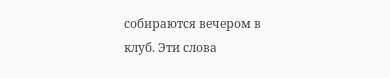собираются вечером в клуб. Эти слова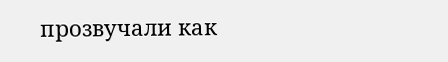прозвучали как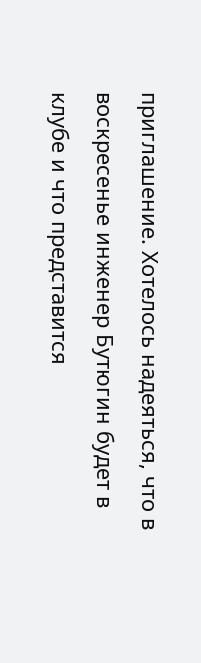приглашение. Хотелось надеяться, что в воскресенье инженер Бутюгин будет в клубе и что представится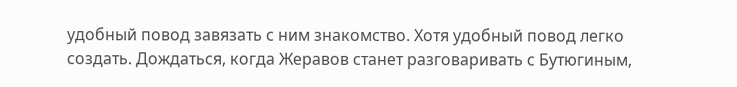удобный повод завязать с ним знакомство. Хотя удобный повод легко создать. Дождаться, когда Жеравов станет разговаривать с Бутюгиным,